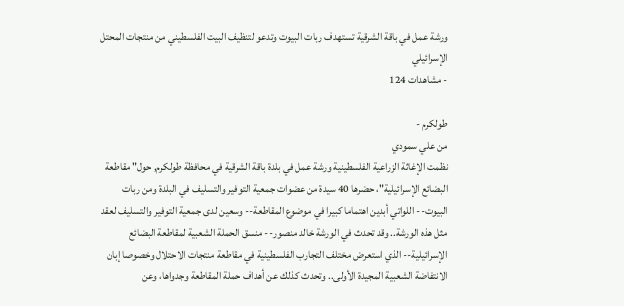ورشة عمل في باقة الشرقية تستهدف ربات البيوت وتدعو لتنظيف البيت الفلسطيني من منتجات المحتل الإسرائيلي
- مشاهدات 124

طولكرم -
من علي سمودي
نظمت الإغاثة الزراعية الفلسطينية ورشة عمل في بلدة باقة الشرقية في محافظة طولكرم, حول" مقاطعة البضائع الإسرائيلية"، حضرها 40 سيدة من عضوات جمعية التوفير والتسليف في البلدة ومن ربات البيوت-- اللواتي أبدين اهتماما كبيرا في موضوع المقاطعة-- وسعين لدى جمعية التوفير والتسليف لعقد مثل هذه الورشة.. وقد تحدث في الورشة خالد منصور-- منسق الحملة الشعبية لمقاطعة البضائع الإسرائيلية-- الذي استعرض مختلف التجارب الفلسطينية في مقاطعة منتجات الاحتلال وخصوصا إبان الانتفاضة الشعبية المجيدة الأولى.. وتحدث كذلك عن أهداف حملة المقاطعة وجدواها، وعن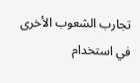تجارب الشعوب الأخرى في استخدام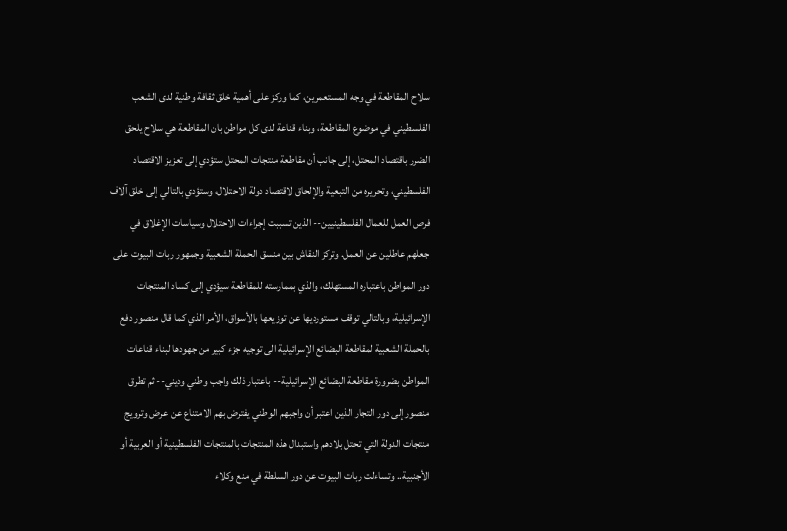سلاح المقاطعة في وجه المستعمرين، كما وركز على أهمية خلق ثقافة وطنية لدى الشعب الفلسطيني في موضوع المقاطعة، وبناء قناعة لدى كل مواطن بان المقاطعة هي سلاح يلحق الضرر باقتصاد المحتل، إلى جانب أن مقاطعة منتجات المحتل ستؤدي إلى تعزيز الاقتصاد الفلسطيني، وتحريره من التبعية والإلحاق لاقتصاد دولة الاحتلال، وستؤدي بالتالي إلى خلق آلاف فرص العمل للعمال الفلسطينيين-- الذين تسببت إجراءات الاحتلال وسياسات الإغلاق في جعلهم عاطلين عن العمل. وتركز النقاش بين منسق الحملة الشعبية وجمهور ربات البيوت على دور المواطن باعتباره المستهلك، والذي بممارسته للمقاطعة سيؤدي إلى كساد المنتجات الإسرائيلية، وبالتالي توقف مستورديها عن توزيعها بالأسواق، الأمر الذي كما قال منصور دفع بالحملة الشعبية لمقاطعة البضائع الإسرائيلية الى توجيه جزء كبير من جهودها لبناء قناعات المواطن بضرورة مقاطعة البضائع الإسرائيلية-- باعتبار ذلك واجب وطني وديني-- ثم تطرق منصور إلى دور التجار الذين اعتبر أن واجبهم الوطني يفترض بهم الامتناع عن عرض وترويج منتجات الدولة التي تحتل بلادهم واستبدال هذه المنتجات بالمنتجات الفلسطينية أو العربية أو الأجنبية.. وتساءلت ربات البيوت عن دور السلطة في منع وكلاء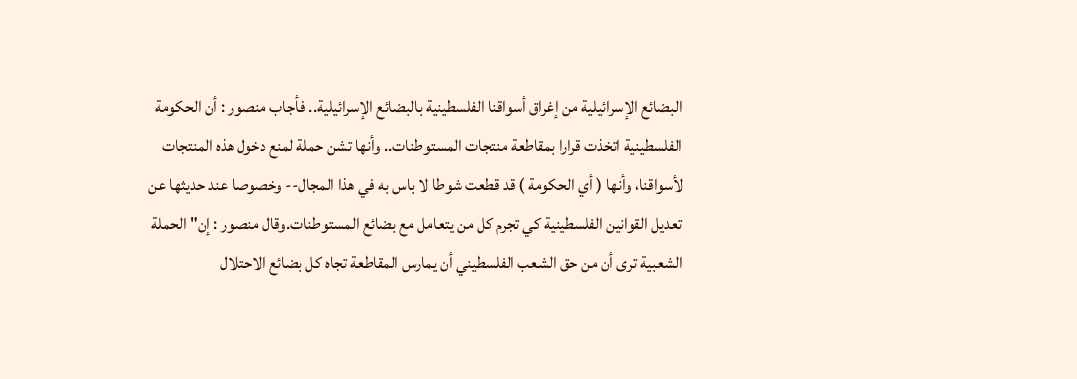البضائع الإسرائيلية من إغراق أسواقنا الفلسطينية بالبضائع الإسرائيلية.. فأجاب منصور : أن الحكومة الفلسطينية اتخذت قرارا بمقاطعة منتجات المستوطنات.. وأنها تشن حملة لمنع دخول هذه المنتجات لأسواقنا، وأنها ( أي الحكومة ) قد قطعت شوطا لا باس به في هذا المجال-- وخصوصا عند حديثها عن تعديل القوانين الفلسطينية كي تجرم كل من يتعامل مع بضائع المستوطنات.وقال منصور : إن" الحملة الشعبية ترى أن من حق الشعب الفلسطيني أن يمارس المقاطعة تجاه كل بضائع الاحتلال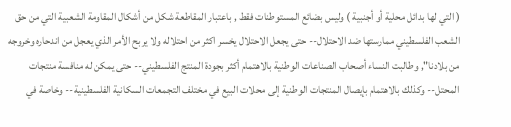( التي لها بدائل محلية أو أجنبية ) وليس بضائع المستوطنات فقط , باعتبار المقاطعة شكل من أشكال المقاومة الشعبية التي من حق الشعب الفلسطيني ممارستها ضد الاحتلال-- حتى يجعل الاحتلال يخسر اكثر من احتلاله ولا يربح الأمر الذي يعجل من اندحاره وخروجه من بلادنا", وطالبت النساء أصحاب الصناعات الوطنية بالاهتمام أكثر بجودة المنتج الفلسطيني-- حتى يمكن له منافسة منتجات المحتل-- وكذلك بالاهتمام بإيصال المنتجات الوطنية إلى محلات البيع في مختلف التجمعات السكانية الفلسطينية-- وخاصة في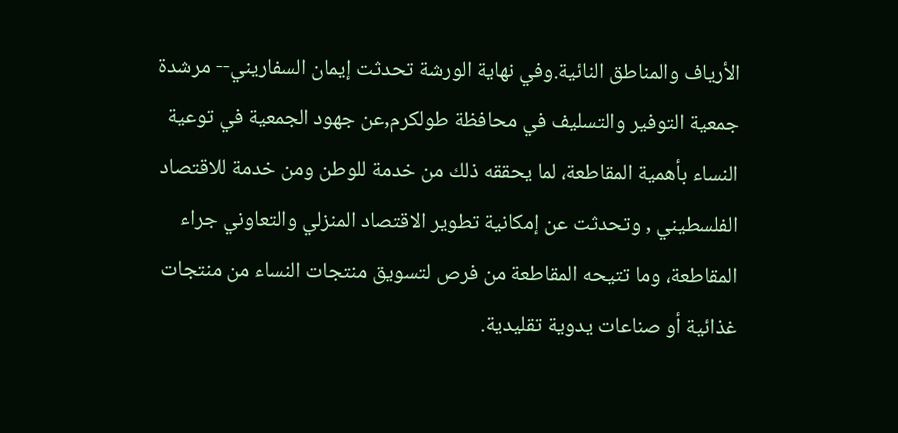الأرياف والمناطق النائية.وفي نهاية الورشة تحدثت إيمان السفاريني-- مرشدة جمعية التوفير والتسليف في محافظة طولكرم,عن جهود الجمعية في توعية النساء بأهمية المقاطعة، لما يحققه ذلك من خدمة للوطن ومن خدمة للاقتصاد الفلسطيني , وتحدثت عن إمكانية تطوير الاقتصاد المنزلي والتعاوني جراء المقاطعة، وما تتيحه المقاطعة من فرص لتسويق منتجات النساء من منتجات غذائية أو صناعات يدوية تقليدية.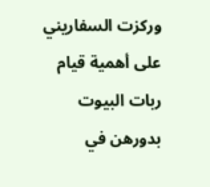وركزت السفاريني على أهمية قيام ربات البيوت بدورهن في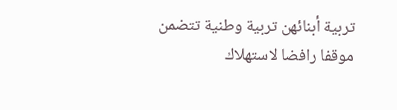تربية أبنائهن تربية وطنية تتضمن موقفا رافضا لاستهلاك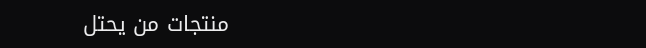منتجات من يحتل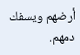أرضهم ويسفك دمهم.